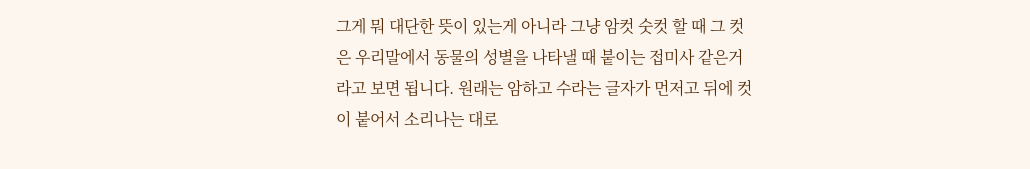그게 뭐 대단한 뜻이 있는게 아니라 그냥 암컷 숫컷 할 때 그 컷은 우리말에서 동물의 성별을 나타낼 때 붙이는 접미사 같은거라고 보면 됩니다. 원래는 암하고 수라는 글자가 먼저고 뒤에 컷이 붙어서 소리나는 대로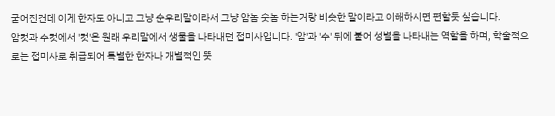굳어진건데 이게 한자도 아니고 그냥 순우리말이라서 그냥 암놈 숫놈 하는거랑 비슷한 말이라고 이해하시면 편할듯 싶습니다.
암컷과 수컷에서 '컷'은 원래 우리말에서 생물을 나타내던 접미사입니다. '암'과 '수' 뒤에 붙어 성별을 나타내는 역할을 하며, 학술적으로는 접미사로 취급되어 특별한 한자나 개별적인 뜻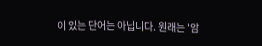이 있는 단어는 아닙니다. 원래는 '암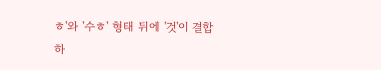ㅎ'와 '수ㅎ' 형태 뒤에 '것'이 결합하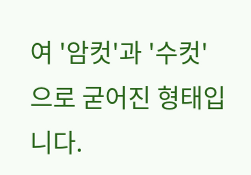여 '암컷'과 '수컷'으로 굳어진 형태입니다.